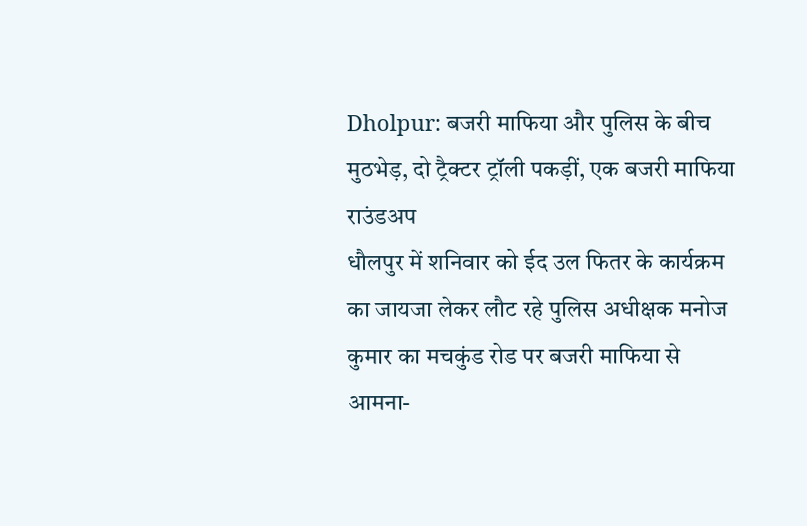Dholpur: बजरी माफिया और पुलिस के बीच मुठभेड़, दो ट्रैक्टर ट्रॉली पकड़ीं, एक बजरी माफिया राउंडअप
धौलपुर में शनिवार को ईद उल फितर के कार्यक्रम का जायजा लेकर लौट रहे पुलिस अधीक्षक मनोज कुमार का मचकुंड रोड पर बजरी माफिया से आमना-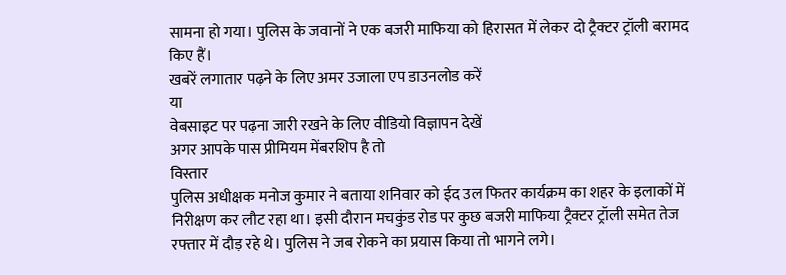सामना हो गया। पुलिस के जवानों ने एक बजरी माफिया को हिरासत में लेकर दो ट्रैक्टर ट्रॉली बरामद किए हैं।
खबरें लगातार पढ़ने के लिए अमर उजाला एप डाउनलोड करें
या
वेबसाइट पर पढ़ना जारी रखने के लिए वीडियो विज्ञापन देखें
अगर आपके पास प्रीमियम मेंबरशिप है तो
विस्तार
पुलिस अधीक्षक मनोज कुमार ने बताया शनिवार को ईद उल फितर कार्यक्रम का शहर के इलाकों में निरीक्षण कर लौट रहा था। इसी दौरान मचकुंड रोड पर कुछ बजरी माफिया ट्रैक्टर ट्रॉली समेत तेज रफ्तार में दौड़ रहे थे। पुलिस ने जब रोकने का प्रयास किया तो भागने लगे।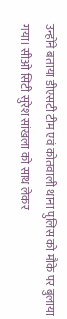उन्होंने बताया डीएसटी टीम एवं कोतवाली थाना पुलिस को मौके पर बुलाया गया। सीओ सिटी सुरेश सांखला को साथ लेकर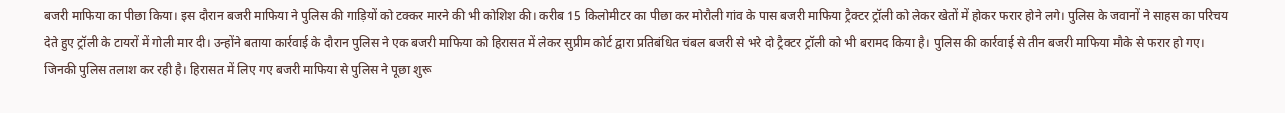बजरी माफिया का पीछा किया। इस दौरान बजरी माफिया ने पुलिस की गाड़ियों को टक्कर मारने की भी कोशिश की। करीब 15 किलोमीटर का पीछा कर मोरौली गांव के पास बजरी माफिया ट्रैक्टर ट्रॉली को लेकर खेतों में होकर फरार होने लगे। पुलिस के जवानों ने साहस का परिचय देते हुए ट्रॉली के टायरों में गोली मार दी। उन्होंने बताया कार्रवाई के दौरान पुलिस ने एक बजरी माफिया को हिरासत में लेकर सुप्रीम कोर्ट द्वारा प्रतिबंधित चंबल बजरी से भरे दो ट्रैक्टर ट्रॉली को भी बरामद किया है। पुलिस की कार्रवाई से तीन बजरी माफिया मौके से फरार हो गए। जिनकी पुलिस तलाश कर रही है। हिरासत में लिए गए बजरी माफिया से पुलिस ने पूछा शुरू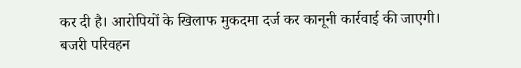कर दी है। आरोपियों के खिलाफ मुकदमा दर्ज कर कानूनी कार्रवाई की जाएगी।
बजरी परिवहन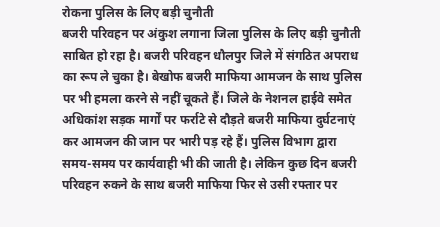रोकना पुलिस के लिए बड़ी चुनौती
बजरी परिवहन पर अंकुश लगाना जिला पुलिस के लिए बड़ी चुनौती साबित हो रहा है। बजरी परिवहन धौलपुर जिले में संगठित अपराध का रूप ले चुका है। बेखोफ बजरी माफिया आमजन के साथ पुलिस पर भी हमला करने से नहीं चूकते हैं। जिले के नेशनल हाईवे समेत अधिकांश सड़क मार्गों पर फर्राटे से दौड़ते बजरी माफिया दुर्घटनाएं कर आमजन की जान पर भारी पड़ रहे हैं। पुलिस विभाग द्वारा समय-समय पर कार्यवाही भी की जाती है। लेकिन कुछ दिन बजरी परिवहन रुकने के साथ बजरी माफिया फिर से उसी रफ्तार पर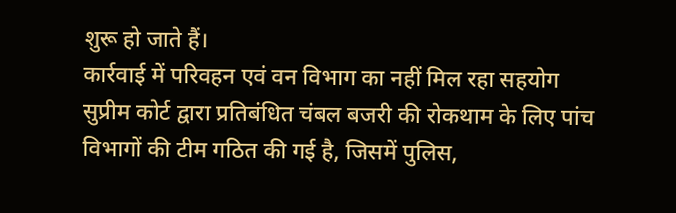शुरू हो जाते हैं।
कार्रवाई में परिवहन एवं वन विभाग का नहीं मिल रहा सहयोग
सुप्रीम कोर्ट द्वारा प्रतिबंधित चंबल बजरी की रोकथाम के लिए पांच विभागों की टीम गठित की गई है, जिसमें पुलिस,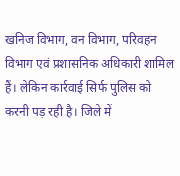खनिज विभाग, वन विभाग, परिवहन विभाग एवं प्रशासनिक अधिकारी शामिल हैं। लेकिन कार्रवाई सिर्फ पुलिस को करनी पड़ रही है। जिले में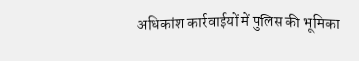अधिकांश कार्रवाईयों में पुलिस की भूमिका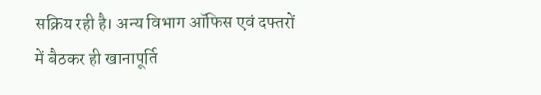सक्रिय रही है। अन्य विभाग ऑफिस एवं दफ्तरों में बैठकर ही खानापूर्ति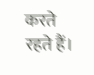करते रहते हैं।